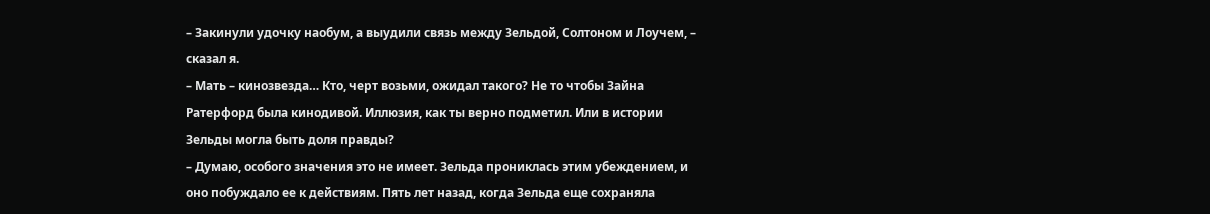– Закинули удочку наобум, а выудили связь между Зельдой, Солтоном и Лоучем, – сказал я.
– Мать – кинозвезда… Кто, черт возьми, ожидал такого? Не то чтобы Зайна Ратерфорд была кинодивой. Иллюзия, как ты верно подметил. Или в истории Зельды могла быть доля правды?
– Думаю, особого значения это не имеет. Зельда прониклась этим убеждением, и оно побуждало ее к действиям. Пять лет назад, когда Зельда еще сохраняла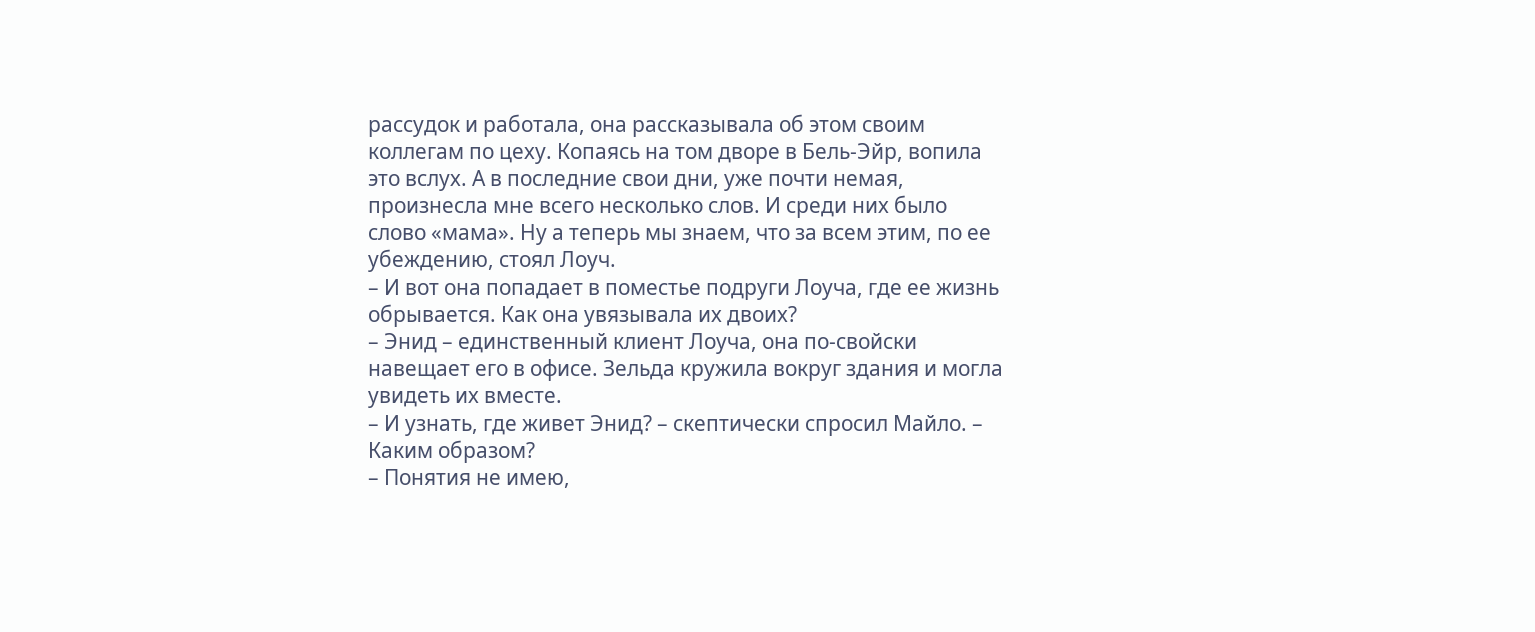рассудок и работала, она рассказывала об этом своим коллегам по цеху. Копаясь на том дворе в Бель-Эйр, вопила это вслух. А в последние свои дни, уже почти немая, произнесла мне всего несколько слов. И среди них было слово «мама». Ну а теперь мы знаем, что за всем этим, по ее убеждению, стоял Лоуч.
– И вот она попадает в поместье подруги Лоуча, где ее жизнь обрывается. Как она увязывала их двоих?
– Энид – единственный клиент Лоуча, она по-свойски навещает его в офисе. Зельда кружила вокруг здания и могла увидеть их вместе.
– И узнать, где живет Энид? – скептически спросил Майло. – Каким образом?
– Понятия не имею,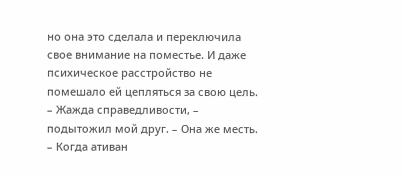но она это сделала и переключила свое внимание на поместье. И даже психическое расстройство не помешало ей цепляться за свою цель.
– Жажда справедливости, – подытожил мой друг. – Она же месть.
– Когда ативан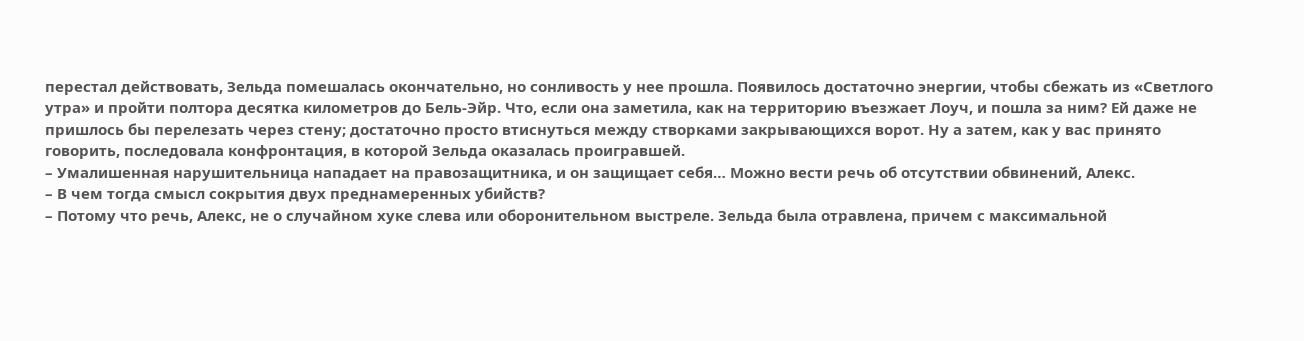перестал действовать, Зельда помешалась окончательно, но сонливость у нее прошла. Появилось достаточно энергии, чтобы сбежать из «Светлого утра» и пройти полтора десятка километров до Бель-Эйр. Что, если она заметила, как на территорию въезжает Лоуч, и пошла за ним? Ей даже не пришлось бы перелезать через стену; достаточно просто втиснуться между створками закрывающихся ворот. Ну а затем, как у вас принято говорить, последовала конфронтация, в которой Зельда оказалась проигравшей.
– Умалишенная нарушительница нападает на правозащитника, и он защищает себя… Можно вести речь об отсутствии обвинений, Алекс.
– В чем тогда смысл сокрытия двух преднамеренных убийств?
– Потому что речь, Алекс, не о случайном хуке слева или оборонительном выстреле. Зельда была отравлена, причем с максимальной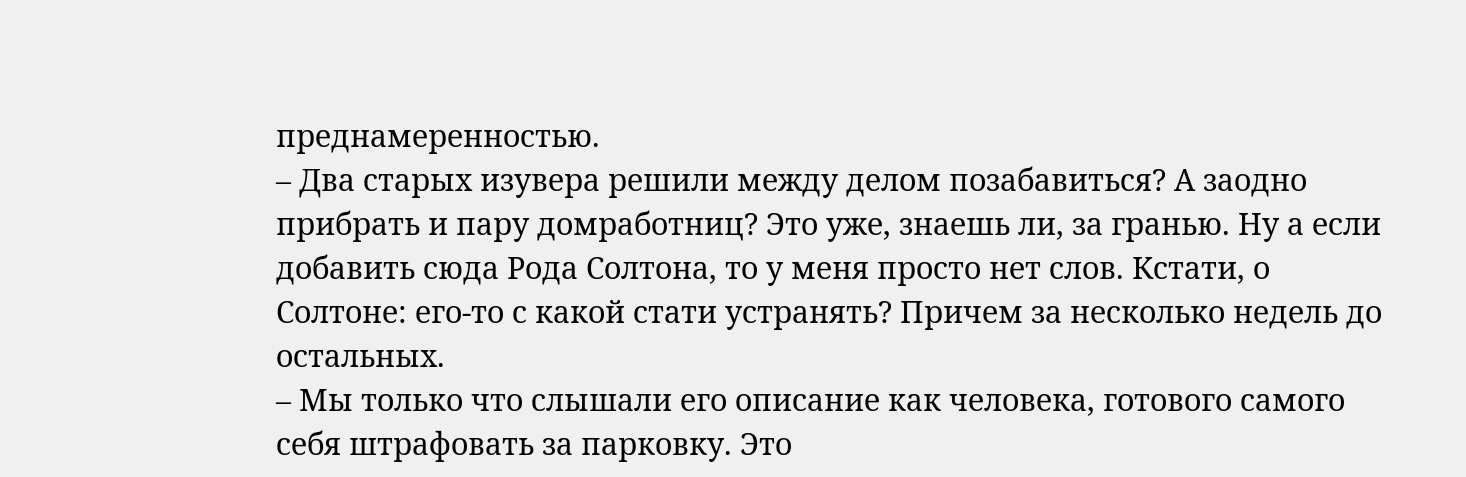преднамеренностью.
– Два старых изувера решили между делом позабавиться? А заодно прибрать и пару домработниц? Это уже, знаешь ли, за гранью. Ну а если добавить сюда Рода Солтона, то у меня просто нет слов. Кстати, о Солтоне: его-то с какой стати устранять? Причем за несколько недель до остальных.
– Мы только что слышали его описание как человека, готового самого себя штрафовать за парковку. Это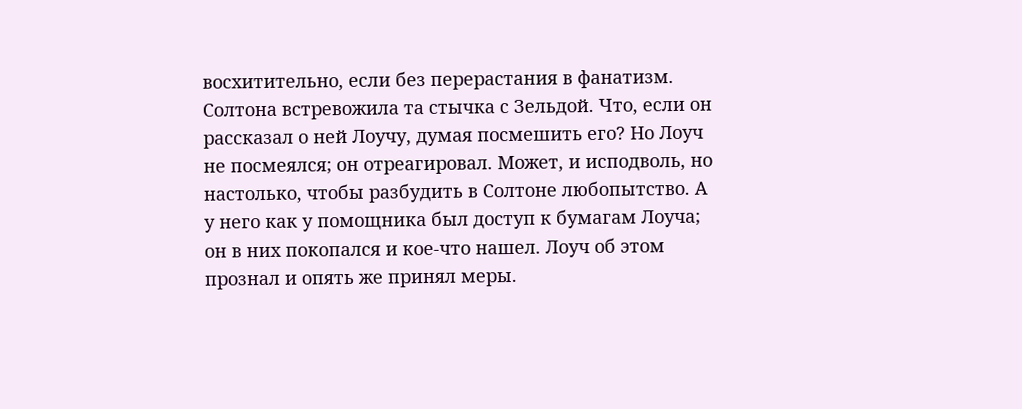восхитительно, если без перерастания в фанатизм. Солтона встревожила та стычка с Зельдой. Что, если он рассказал о ней Лоучу, думая посмешить его? Но Лоуч не посмеялся; он отреагировал. Может, и исподволь, но настолько, чтобы разбудить в Солтоне любопытство. А у него как у помощника был доступ к бумагам Лоуча; он в них покопался и кое-что нашел. Лоуч об этом прознал и опять же принял меры.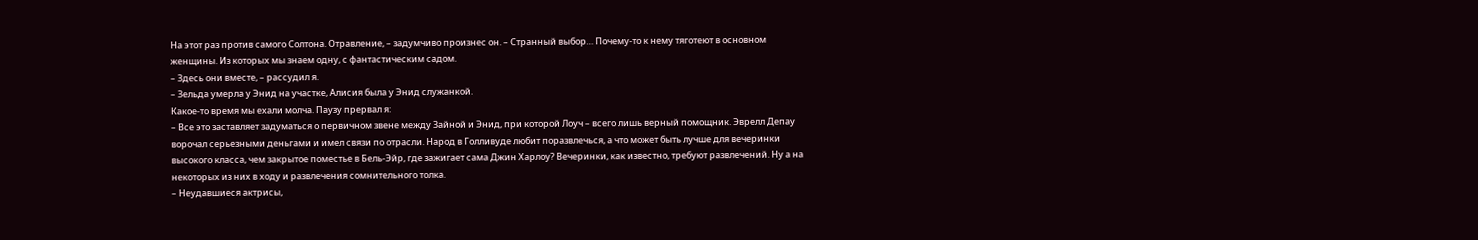На этот раз против самого Солтона. Отравление, – задумчиво произнес он. – Странный выбор… Почему-то к нему тяготеют в основном женщины. Из которых мы знаем одну, с фантастическим садом.
– Здесь они вместе, – рассудил я.
– Зельда умерла у Энид на участке, Алисия была у Энид служанкой.
Какое-то время мы ехали молча. Паузу прервал я:
– Все это заставляет задуматься о первичном звене между Зайной и Энид, при которой Лоуч – всего лишь верный помощник. Эврелл Депау ворочал серьезными деньгами и имел связи по отрасли. Народ в Голливуде любит поразвлечься, а что может быть лучше для вечеринки высокого класса, чем закрытое поместье в Бель-Эйр, где зажигает сама Джин Харлоу? Вечеринки, как известно, требуют развлечений. Ну а на некоторых из них в ходу и развлечения сомнительного толка.
– Неудавшиеся актрисы,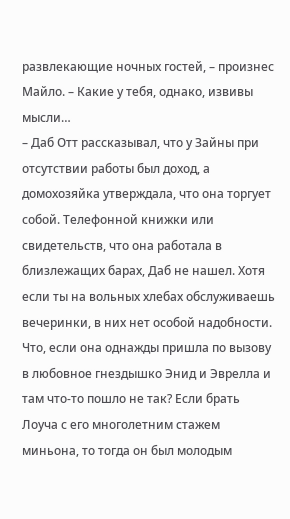развлекающие ночных гостей, – произнес Майло. – Какие у тебя, однако, извивы мысли…
– Даб Отт рассказывал, что у Зайны при отсутствии работы был доход, а домохозяйка утверждала, что она торгует собой. Телефонной книжки или свидетельств, что она работала в близлежащих барах, Даб не нашел. Хотя если ты на вольных хлебах обслуживаешь вечеринки, в них нет особой надобности. Что, если она однажды пришла по вызову в любовное гнездышко Энид и Эврелла и там что-то пошло не так? Если брать Лоуча с его многолетним стажем миньона, то тогда он был молодым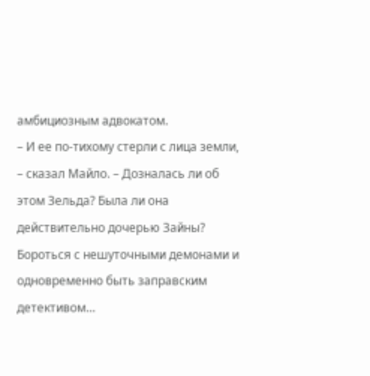амбициозным адвокатом.
– И ее по-тихому стерли с лица земли, – сказал Майло. – Дозналась ли об этом Зельда? Была ли она действительно дочерью Зайны? Бороться с нешуточными демонами и одновременно быть заправским детективом…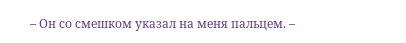– Он со смешком указал на меня пальцем. –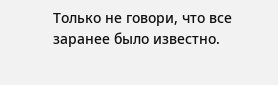Только не говори, что все заранее было известно.